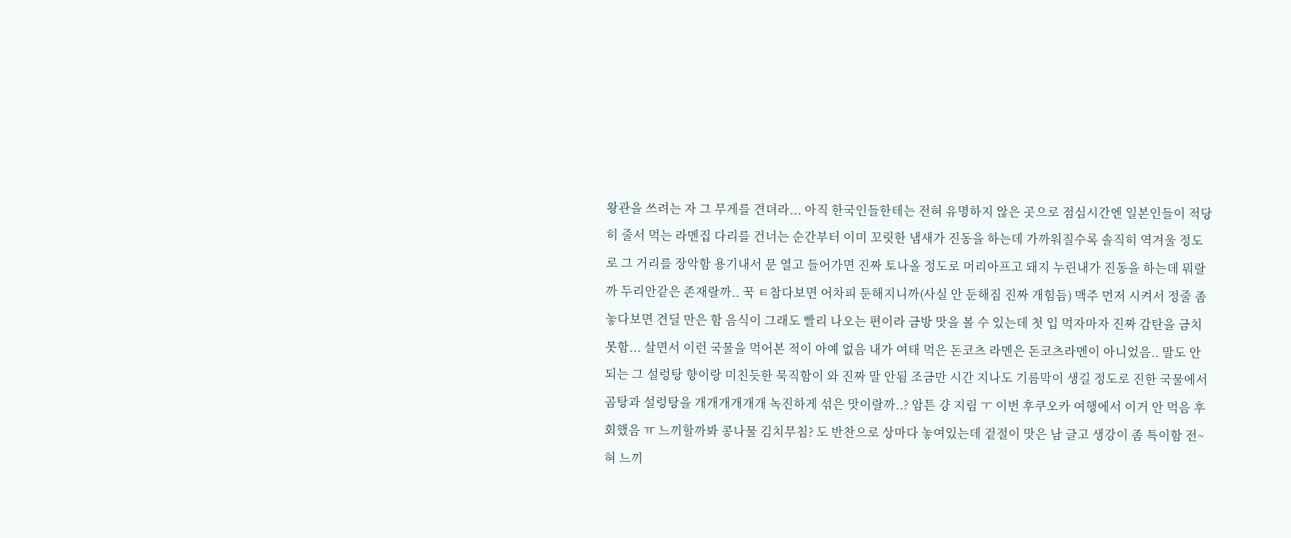왕관을 쓰려는 자 그 무게를 견뎌라... 아직 한국인들한테는 전혀 유명하지 않은 곳으로 점심시간엔 일본인들이 적당히 줄서 먹는 라멘집 다리를 건너는 순간부터 이미 꼬릿한 냄새가 진동을 하는데 가까워질수록 솔직히 역겨울 정도로 그 거리를 장악함 용기내서 문 열고 들어가면 진짜 토나올 정도로 머리아프고 돼지 누린내가 진동을 하는데 뭐랄까 두리안같은 존재랄까.. 꾹 ㅌ참다보면 어차피 둔해지니까(사실 안 둔해짐 진짜 개힘듬) 맥주 먼저 시켜서 정줄 좀 놓다보면 견딜 만은 함 음식이 그래도 빨리 나오는 편이라 금방 맛을 볼 수 있는데 첫 입 먹자마자 진짜 감탄을 금치 못함... 살면서 이런 국물을 먹어본 적이 아예 없음 내가 여태 먹은 돈코츠 라멘은 돈코츠라멘이 아니었음.. 말도 안되는 그 설렁탕 향이랑 미친듯한 묵직함이 와 진짜 말 안됨 조금만 시간 지나도 기름막이 생길 정도로 진한 국물에서 곰탕과 설렁탕을 개개개개개개 녹진하게 섞은 맛이랄까..? 암튼 걍 지림 ㅜ 이번 후쿠오카 여행에서 이거 안 먹음 후회했음 ㅠ 느끼할까봐 콩나물 김치무침? 도 반찬으로 상마다 놓여있는데 겉절이 맛은 남 글고 생강이 좀 특이함 전~혀 느끼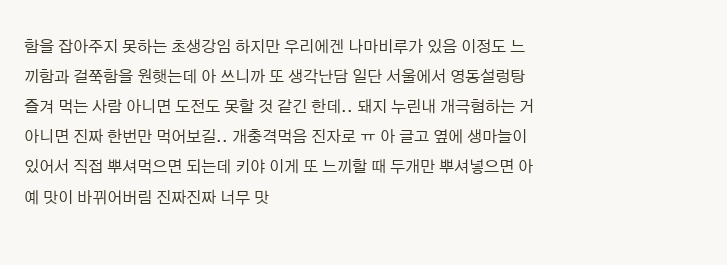함을 잡아주지 못하는 초생강임 하지만 우리에겐 나마비루가 있음 이정도 느끼함과 걸쭉함을 원햇는데 아 쓰니까 또 생각난담 일단 서울에서 영동설렁탕 즐겨 먹는 사람 아니면 도전도 못할 것 같긴 한데.. 돼지 누린내 개극혐하는 거 아니면 진짜 한번만 먹어보길.. 개충격먹음 진자로 ㅠ 아 글고 옆에 생마늘이 있어서 직접 뿌셔먹으면 되는데 키야 이게 또 느끼할 때 두개만 뿌셔넣으면 아예 맛이 바뀌어버림 진짜진짜 너무 맛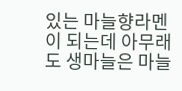있는 마늘향라멘이 되는데 아무래도 생마늘은 마늘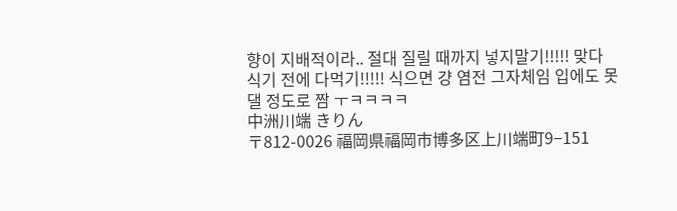향이 지배적이라.. 절대 질릴 때까지 넣지말기!!!!! 맞다 식기 전에 다먹기!!!!! 식으면 걍 염전 그자체임 입에도 못댈 정도로 짬 ㅜㅋㅋㅋㅋ
中洲川端 きりん
〒812-0026 福岡県福岡市博多区上川端町9−151